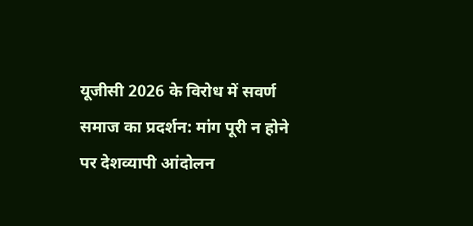यूजीसी 2026 के विरोध में सवर्ण समाज का प्रदर्शन: मांग पूरी न होने पर देशव्यापी आंदोलन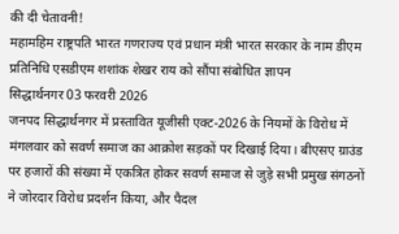की दी चेतावनी!
महामहिम राष्ट्रपति भारत गणराज्य एवं प्रधान मंत्री भारत सरकार के नाम डीएम प्रतिनिधि एसडीएम शशांक शेखर राय को सौंपा संबोधित ज्ञापन
सिद्धार्थनगर 03 फरवरी 2026
जनपद सिद्धार्थनगर में प्रस्तावित यूजीसी एक्ट-2026 के नियमों के विरोध में मंगलवार को सवर्ण समाज का आक्रोश सड़कों पर दिखाई दिया। बीएसए ग्राउंड पर हजारों की संख्या में एकत्रित होकर सवर्ण समाज से जुड़े सभी प्रमुख संगठनों ने जोरदार विरोध प्रदर्शन किया, और पैदल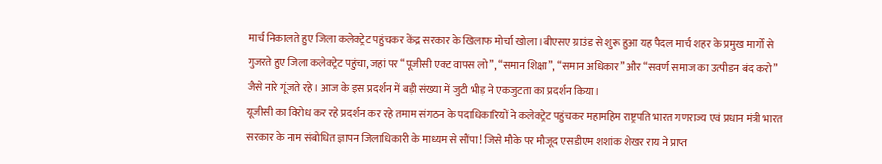मार्च निकालते हुए जिला कलेक्ट्रेट पहुंचकर केंद्र सरकार के खिलाफ मोर्चा खोला।बीएसए ग्राउंड से शुरू हुआ यह पैदल मार्च शहर के प्रमुख मार्गों से गुजरते हुए जिला कलेक्ट्रेट पहुंचा, जहां पर “पूजीसी एक्ट वापस लो”, “समान शिक्षा”, “समान अधिकार” और “सवर्ण समाज का उत्पीडन बंद करो” जैसे नारे गूंजते रहे। आज के इस प्रदर्शन में बड़ी संख्या में जुटी भीड़ ने एकजुटता का प्रदर्शन किया।
यूजीसी का विरोध कर रहे प्रदर्शन कर रहे तमाम संगठन के पदाधिकारियों ने कलेक्ट्रेट पहुंचकर महामहिम राष्ट्रपति भारत गणराज्य एवं प्रधान मंत्री भारत सरकार के नाम संबोधित ज्ञापन जिलाधिकारी के माध्यम से सौंपा! जिसे मौके पर मौजूद एसडीएम शशांक शेखर राय ने प्राप्त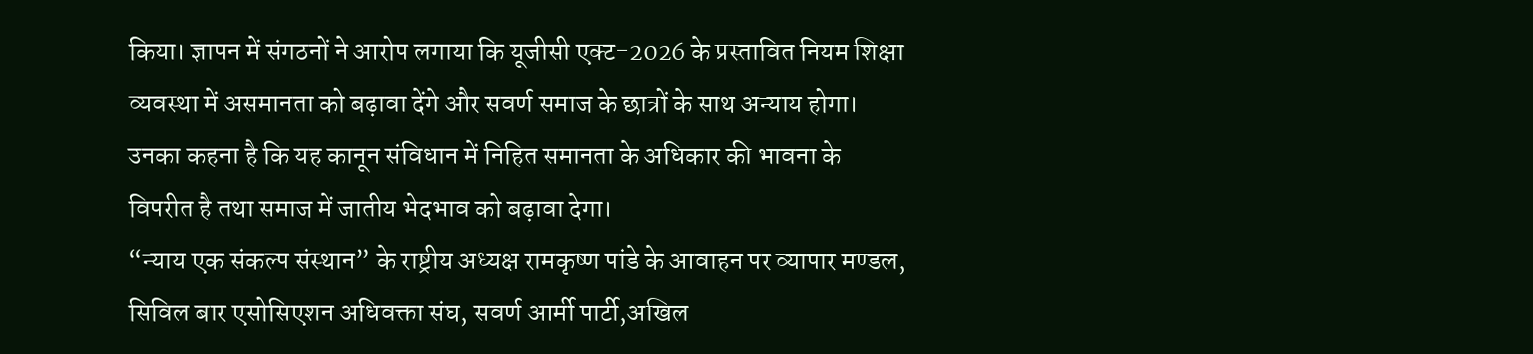किया। ज्ञापन में संगठनों ने आरोप लगाया कि यूजीसी एक्ट-2026 के प्रस्तावित नियम शिक्षा व्यवस्था में असमानता को बढ़ावा देंगे और सवर्ण समाज के छात्रों के साथ अन्याय होगा। उनका कहना है कि यह कानून संविधान में निहित समानता के अधिकार की भावना के विपरीत है तथा समाज में जातीय भेदभाव को बढ़ावा देगा।
“न्याय एक संकल्प संस्थान” के राष्ट्रीय अध्यक्ष रामकृष्ण पांडे के आवाहन पर व्यापार मण्डल, सिविल बार एसोसिएशन अधिवक्ता संघ, सवर्ण आर्मी पार्टी,अखिल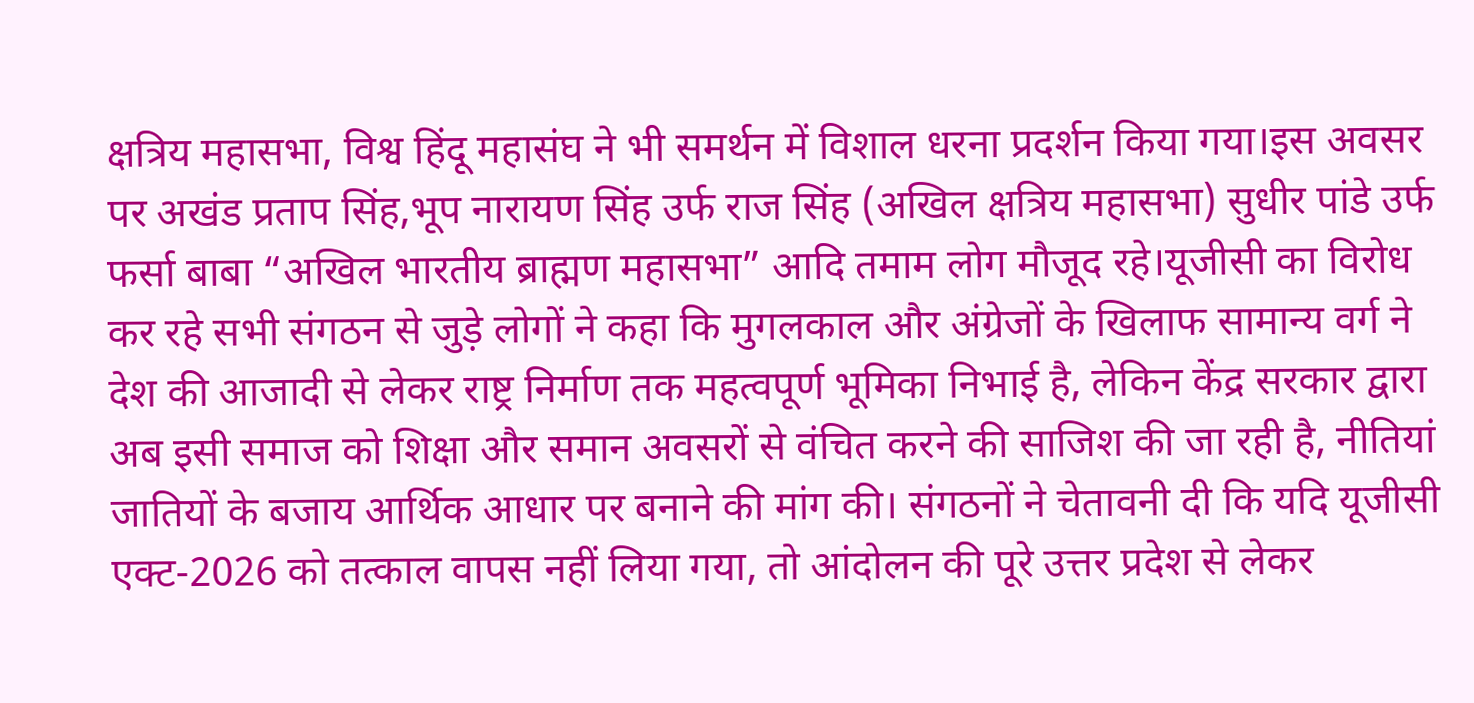क्षत्रिय महासभा, विश्व हिंदू महासंघ ने भी समर्थन में विशाल धरना प्रदर्शन किया गया।इस अवसर पर अखंड प्रताप सिंह,भूप नारायण सिंह उर्फ राज सिंह (अखिल क्षत्रिय महासभा) सुधीर पांडे उर्फ फर्सा बाबा “अखिल भारतीय ब्राह्मण महासभा” आदि तमाम लोग मौजूद रहे।यूजीसी का विरोध कर रहे सभी संगठन से जुड़े लोगों ने कहा कि मुगलकाल और अंग्रेजों के खिलाफ सामान्य वर्ग ने देश की आजादी से लेकर राष्ट्र निर्माण तक महत्वपूर्ण भूमिका निभाई है, लेकिन केंद्र सरकार द्वारा अब इसी समाज को शिक्षा और समान अवसरों से वंचित करने की साजिश की जा रही है, नीतियां जातियों के बजाय आर्थिक आधार पर बनाने की मांग की। संगठनों ने चेतावनी दी कि यदि यूजीसी एक्ट-2026 को तत्काल वापस नहीं लिया गया, तो आंदोलन की पूरे उत्तर प्रदेश से लेकर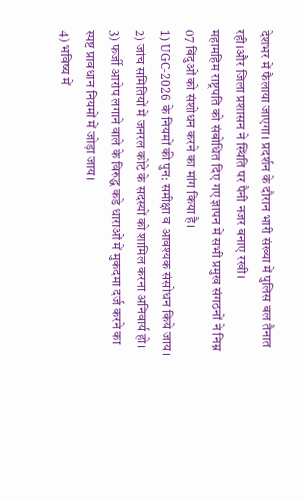देशभर में फैलाया जाएगा। प्रदर्शन के दौरान भारी संख्या में पुलिस बल तैनात रही।और जिला प्रशासन ने स्थिति पर पैनी नजर बनाए रखी।
महामहिम राष्ट्रपति को संबोधित दिए गए ज्ञापन में सभी प्रमुख संगठनों ने निम्न 07 बिंदुओं को संशोधन करने का मांग किया है।
1) UGC-2026 के नियमों की पुन: समीक्षा व आवश्यक संसोधन किये जाय।
2) जांच समितियों में जनरल कोटे के सदस्यों को शामिल करना अनिवार्य हो।
3) फर्जी आरोप लगाने वाले के विरुद्ध कडे धाराओं में मुकदमा दर्ज करने का स्पष्ट प्रावधान नियमों में जोड़ा जाय।
4) भविष्य में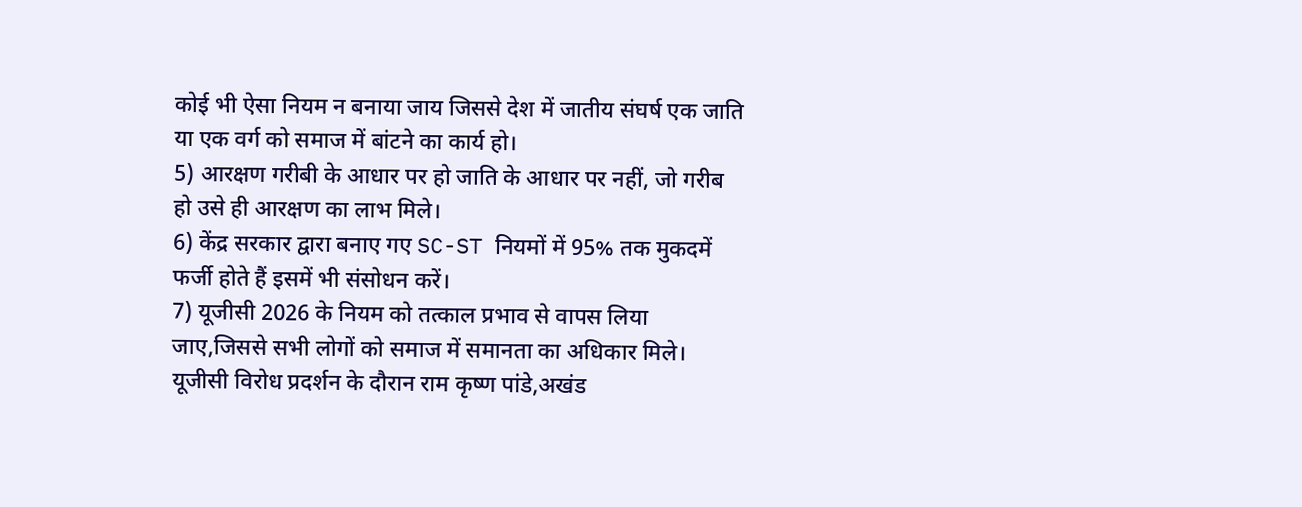कोई भी ऐसा नियम न बनाया जाय जिससे देश में जातीय संघर्ष एक जाति या एक वर्ग को समाज में बांटने का कार्य हो।
5) आरक्षण गरीबी के आधार पर हो जाति के आधार पर नहीं, जो गरीब हो उसे ही आरक्षण का लाभ मिले।
6) केंद्र सरकार द्वारा बनाए गए SC-ST नियमों में 95% तक मुकदमें फर्जी होते हैं इसमें भी संसोधन करें।
7) यूजीसी 2026 के नियम को तत्काल प्रभाव से वापस लिया जाए,जिससे सभी लोगों को समाज में समानता का अधिकार मिले।
यूजीसी विरोध प्रदर्शन के दौरान राम कृष्ण पांडे,अखंड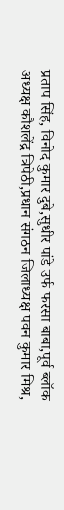प्रताप सिंह, विनोद कुमार दुबे,सुधीर पांडे उर्फ फरसा बाबा,पूर्व ब्लॉक अध्यक्ष कौशलेंद्र त्रिपेठी,प्रधान संगठन जिलाध्यक्ष पवन कुमार मिश्र,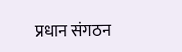प्रधान संगठन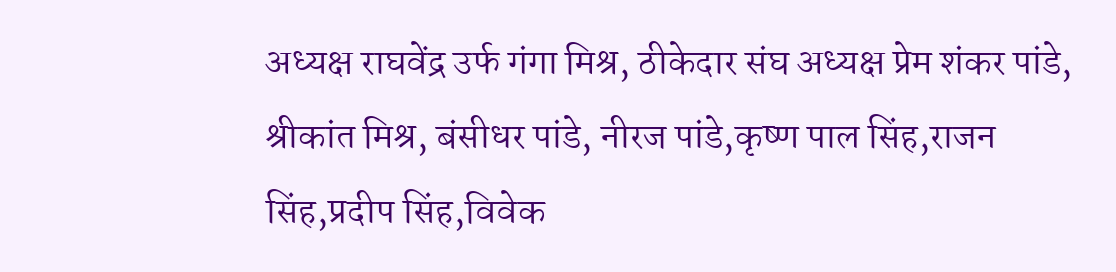अध्यक्ष राघवेंद्र उर्फ गंगा मिश्र, ठीकेदार संघ अध्यक्ष प्रेम शंकर पांडे, श्रीकांत मिश्र, बंसीधर पांडे, नीरज पांडे,कृष्ण पाल सिंह,राजन सिंह,प्रदीप सिंह,विवेक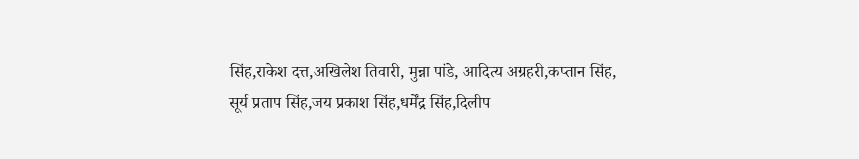सिंह,राकेश दत्त,अखिलेश तिवारी, मुन्ना पांडे, आदित्य अग्रहरी,कप्तान सिंह, सूर्य प्रताप सिंह,जय प्रकाश सिंह,धर्मेंद्र सिंह,दिलीप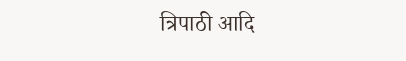त्रिपाठी आदि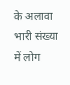के अलावा भारी संख्या में लोग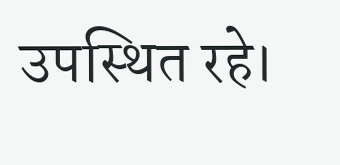उपस्थित रहे।